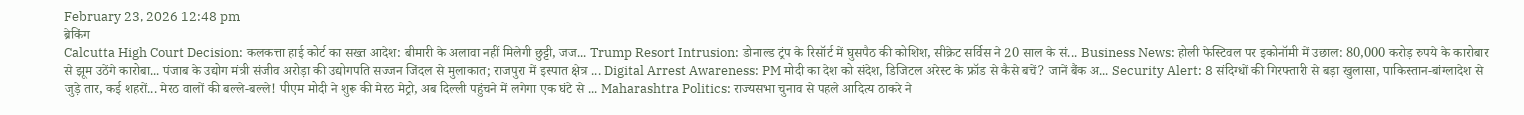February 23, 2026 12:48 pm
ब्रेकिंग
Calcutta High Court Decision: कलकत्ता हाई कोर्ट का सख्त आदेश: बीमारी के अलावा नहीं मिलेगी छुट्टी, जज... Trump Resort Intrusion: डोनाल्ड ट्रंप के रिसॉर्ट में घुसपैठ की कोशिश, सीक्रेट सर्विस ने 20 साल के सं... Business News: होली फेस्टिवल पर इकोनॉमी में उछाल: 80,000 करोड़ रुपये के कारोबार से झूम उठेंगे कारोबा... पंजाब के उद्योग मंत्री संजीव अरोड़ा की उद्योगपति सज्जन जिंदल से मुलाकात; राजपुरा में इस्पात क्षेत्र ... Digital Arrest Awareness: PM मोदी का देश को संदेश, डिजिटल अरेस्ट के फ्रॉड से कैसे बचें? जानें बैंक अ... Security Alert: 8 संदिग्धों की गिरफ्तारी से बड़ा खुलासा, पाकिस्तान-बांग्लादेश से जुड़े तार, कई शहरों... मेरठ वालों की बल्ले-बल्ले! पीएम मोदी ने शुरू की मेरठ मेट्रो, अब दिल्ली पहुंचने में लगेगा एक घंटे से ... Maharashtra Politics: राज्यसभा चुनाव से पहले आदित्य ठाकरे ने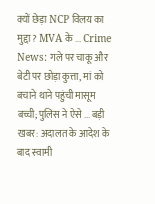क्यों छेड़ा NCP विलय का मुद्दा? MVA के ... Crime News: गले पर चाकू और बेटी पर छोड़ा कुत्ता, मां को बचाने थाने पहुंची मासूम बच्ची; पुलिस ने ऐसे ... बड़ी खबर: अदालत के आदेश के बाद स्वामी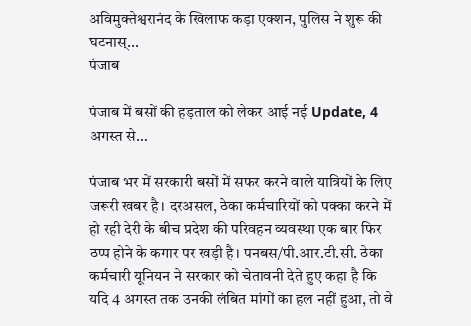अविमुक्तेश्वरानंद के खिलाफ कड़ा एक्शन, पुलिस ने शुरू की घटनास्...
पंजाब

पंजाब में बसों की हड़ताल को लेकर आई नई Update, 4 अगस्त से…

पंजाब भर में सरकारी बसों में सफर करने वाले यात्रियों के लिए जरूरी खबर है। दरअसल, ठेका कर्मचारियों को पक्का करने में हो रही देरी के बीच प्रदेश की परिवहन व्यवस्था एक बार फिर ठप्प होने के कगार पर खड़ी है। पनबस/पी.आर.टी.सी. ठेका कर्मचारी यूनियन ने सरकार को चेतावनी देते हुए कहा है कि यदि 4 अगस्त तक उनकी लंबित मांगों का हल नहीं हुआ, तो वे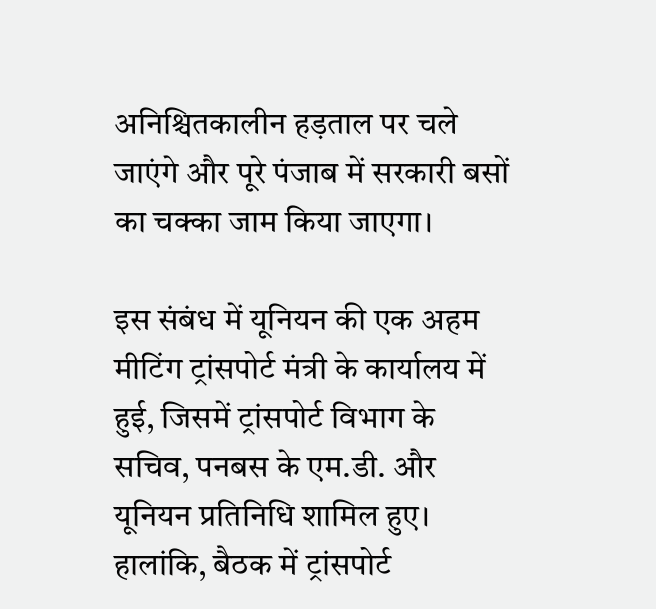अनिश्चितकालीन हड़ताल पर चले जाएंगे और पूरे पंजाब में सरकारी बसों का चक्का जाम किया जाएगा।

इस संबंध में यूनियन की एक अहम मीटिंग ट्रांसपोर्ट मंत्री के कार्यालय में हुई, जिसमें ट्रांसपोर्ट विभाग के सचिव, पनबस के एम.डी. और यूनियन प्रतिनिधि शामिल हुए। हालांकि, बैठक में ट्रांसपोर्ट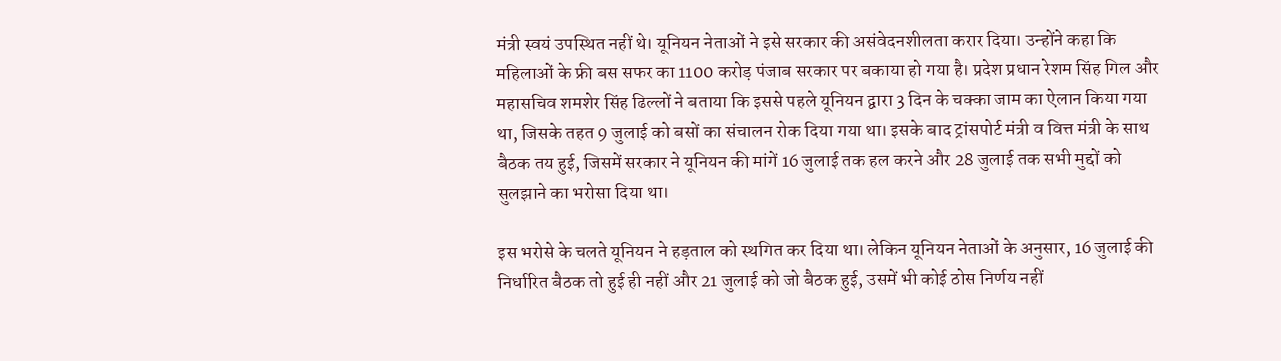मंत्री स्वयं उपस्थित नहीं थे। यूनियन नेताओं ने इसे सरकार की असंवेदनशीलता करार दिया। उन्होंने कहा कि महिलाओं के फ्री बस सफर का 1100 करोड़ पंजाब सरकार पर बकाया हो गया है। प्रदेश प्रधान रेशम सिंह गिल और महासचिव शमशेर सिंह ढिल्लों ने बताया कि इससे पहले यूनियन द्वारा 3 दिन के चक्का जाम का ऐलान किया गया था, जिसके तहत 9 जुलाई को बसों का संचालन रोक दिया गया था। इसके बाद ट्रांसपोर्ट मंत्री व वित्त मंत्री के साथ बैठक तय हुई, जिसमें सरकार ने यूनियन की मांगें 16 जुलाई तक हल करने और 28 जुलाई तक सभी मुद्दों को सुलझाने का भरोसा दिया था।

इस भरोसे के चलते यूनियन ने हड़ताल को स्थगित कर दिया था। लेकिन यूनियन नेताओं के अनुसार, 16 जुलाई की निर्धारित बैठक तो हुई ही नहीं और 21 जुलाई को जो बैठक हुई, उसमें भी कोई ठोस निर्णय नहीं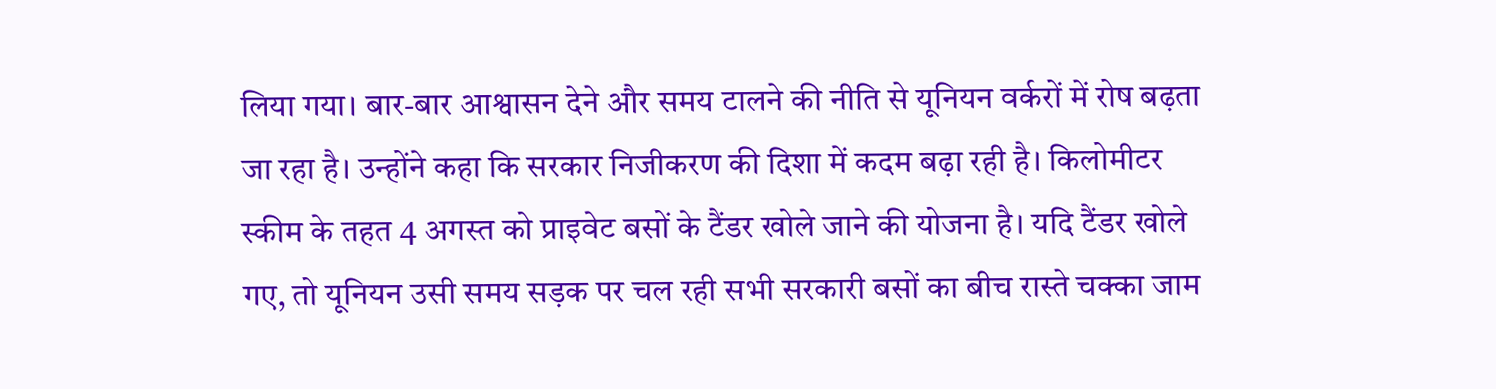लिया गया। बार-बार आश्वासन देने और समय टालने की नीति से यूनियन वर्करों में रोष बढ़ता जा रहा है। उन्होंने कहा कि सरकार निजीकरण की दिशा में कदम बढ़ा रही है। किलोमीटर स्कीम के तहत 4 अगस्त को प्राइवेट बसों के टैंडर खोले जाने की योजना है। यदि टैंडर खोले गए, तो यूनियन उसी समय सड़क पर चल रही सभी सरकारी बसों का बीच रास्ते चक्का जाम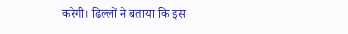करेगी। ढिल्लों ने बताया कि इस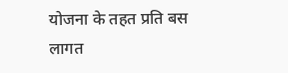योजना के तहत प्रति बस लागत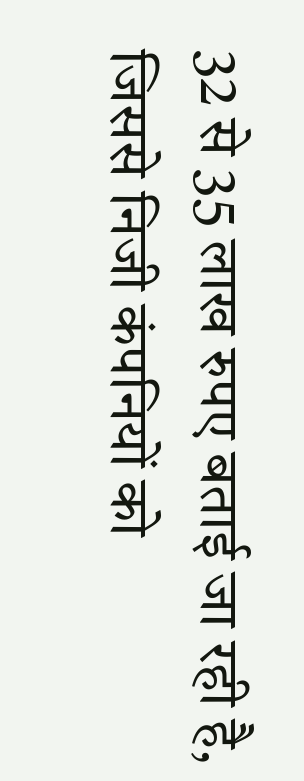32 से 35 लाख रुपए बताई जा रही है, जिससे निजी कंपनियों को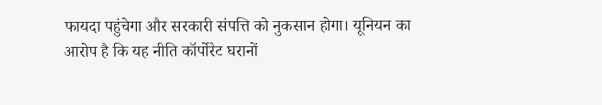फायदा पहुंचेगा और सरकारी संपत्ति को नुकसान होगा। यूनियन का आरोप है कि यह नीति कॉर्पोरेट घरानों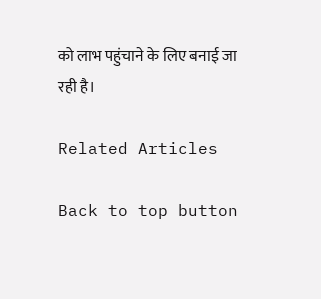को लाभ पहुंचाने के लिए बनाई जा रही है।

Related Articles

Back to top button